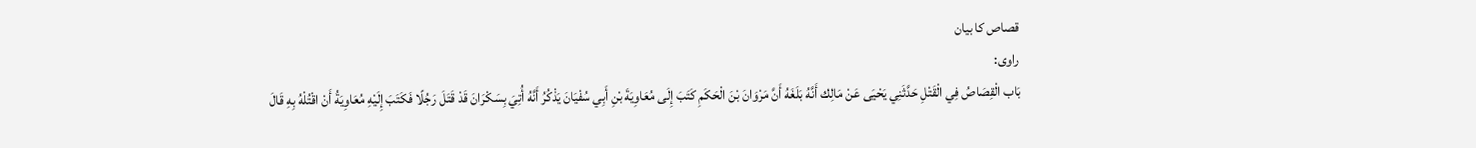قصاص کا بیان
راوی:
بَاب الْقِصَاصُ فِي الْقَتْلِ حَدَّثَنِي يَحْيَى عَنْ مَالِك أَنَّهُ بَلَغَهُ أَنَّ مَرْوَانَ بْنَ الْحَكَمِ كَتَبَ إِلَى مُعَاوِيَةَ بْنِ أَبِي سُفْيَانَ يَذْكُرُ أَنَّهُ أُتِيَ بِسَكْرَانَ قَدْ قَتَلَ رَجُلًا فَكَتَبَ إِلَيْهِ مُعَاوِيَةُ أَنْ اقْتُلْهُ بِهِ قَالَ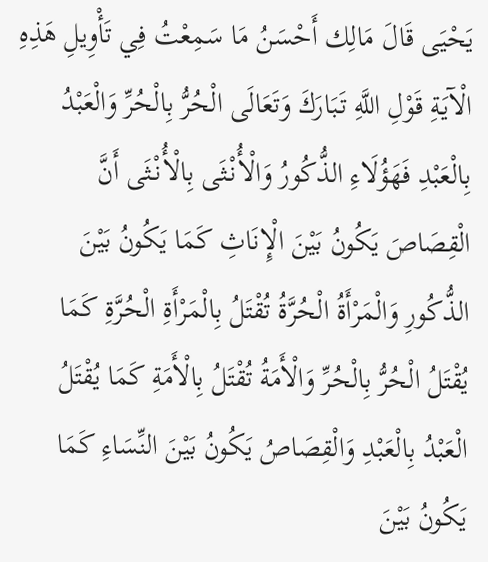يَحْيَى قَالَ مَالِك أَحْسَنُ مَا سَمِعْتُ فِي تَأْوِيلِ هَذِهِ الْآيَةِ قَوْلِ اللَّهِ تَبَارَكَ وَتَعَالَى الْحُرُّ بِالْحُرِّ وَالْعَبْدُ بِالْعَبْدِ فَهَؤُلَاءِ الذُّكُورُ وَالْأُنْثَى بِالْأُنْثَى أَنَّ الْقِصَاصَ يَكُونُ بَيْنَ الْإِنَاثِ كَمَا يَكُونُ بَيْنَ الذُّكُورِ وَالْمَرْأَةُ الْحُرَّةُ تُقْتَلُ بِالْمَرْأَةِ الْحُرَّةِ كَمَا يُقْتَلُ الْحُرُّ بِالْحُرِّ وَالْأَمَةُ تُقْتَلُ بِالْأَمَةِ كَمَا يُقْتَلُ الْعَبْدُ بِالْعَبْدِ وَالْقِصَاصُ يَكُونُ بَيْنَ النِّسَاءِ كَمَا يَكُونُ بَيْنَ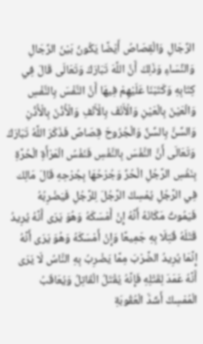الرِّجَالِ وَالْقِصَاصُ أَيْضًا يَكُونُ بَيْنَ الرِّجَالِ وَالنِّسَاءِ وَذَلِكَ أَنَّ اللَّهَ تَبَارَكَ وَتَعَالَى قَالَ فِي كِتَابِهِ وَكَتَبْنَا عَلَيْهِمْ فِيهَا أَنَّ النَّفْسَ بِالنَّفْسِ وَالْعَيْنَ بِالْعَيْنِ وَالْأَنْفَ بِالْأَنْفِ وَالْأُذُنَ بِالْأُذُنِ وَالسِّنَّ بِالسِّنِّ وَالْجُرُوحَ قِصَاصٌ فَذَكَرَ اللَّهُ تَبَارَكَ وَتَعَالَى أَنَّ النَّفْسَ بِالنَّفْسِ فَنَفْسُ الْمَرْأَةِ الْحُرَّةِ بِنَفْسِ الرَّجُلِ الْحُرِّ وَجُرْحُهَا بِجُرْحِهِ قَالَ مَالِك فِي الرَّجُلِ يُمْسِكُ الرَّجُلَ لِلرَّجُلِ فَيَضْرِبُهُ فَيَمُوتُ مَكَانَهُ أَنَّهُ إِنْ أَمْسَكَهُ وَهُوَ يَرَى أَنَّهُ يُرِيدُ قَتْلَهُ قُتِلَا بِهِ جَمِيعًا وَإِنْ أَمْسَكَهُ وَهُوَ يَرَى أَنَّهُ إِنَّمَا يُرِيدُ الضَّرْبَ مِمَّا يَضْرِبُ بِهِ النَّاسُ لَا يَرَى أَنَّهُ عَمَدَ لِقَتْلِهِ فَإِنَّهُ يُقْتَلُ الْقَاتِلُ وَيُعَاقَبُ الْمُمْسِكُ أَشَدَّ الْعُقُوبَةِ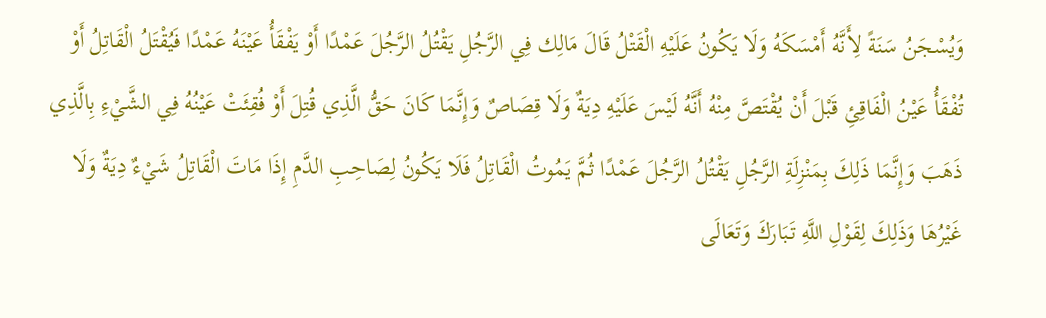وَيُسْجَنُ سَنَةً لِأَنَّهُ أَمْسَكَهُ وَلَا يَكُونُ عَلَيْهِ الْقَتْلُ قَالَ مَالِك فِي الرَّجُلِ يَقْتُلُ الرَّجُلَ عَمْدًا أَوْ يَفْقَأُ عَيْنَهُ عَمْدًا فَيُقْتَلُ الْقَاتِلُ أَوْ تُفْقَأُ عَيْنُ الْفَاقِئِ قَبْلَ أَنْ يُقْتَصَّ مِنْهُ أَنَّهُ لَيْسَ عَلَيْهِ دِيَةٌ وَلَا قِصَاصٌ وَإِنَّمَا كَانَ حَقُّ الَّذِي قُتِلَ أَوْ فُقِئَتْ عَيْنُهُ فِي الشَّيْءِ بِالَّذِي ذَهَبَ وَإِنَّمَا ذَلِكَ بِمَنْزِلَةِ الرَّجُلِ يَقْتُلُ الرَّجُلَ عَمْدًا ثُمَّ يَمُوتُ الْقَاتِلُ فَلَا يَكُونُ لِصَاحِبِ الدَّمِ إِذَا مَاتَ الْقَاتِلُ شَيْءٌ دِيَةٌ وَلَا غَيْرُهَا وَذَلِكَ لِقَوْلِ اللَّهِ تَبَارَكَ وَتَعَالَى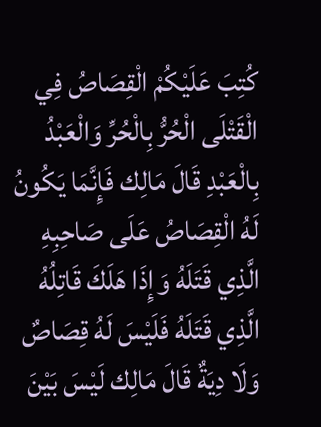كُتِبَ عَلَيْكُمْ الْقِصَاصُ فِي الْقَتْلَى الْحُرُّ بِالْحُرِّ وَالْعَبْدُ بِالْعَبْدِ قَالَ مَالِك فَإِنَّمَا يَكُونُ لَهُ الْقِصَاصُ عَلَى صَاحِبِهِ الَّذِي قَتَلَهُ وَإِذَا هَلَكَ قَاتِلُهُ الَّذِي قَتَلَهُ فَلَيْسَ لَهُ قِصَاصٌ وَلَا دِيَةٌ قَالَ مَالِك لَيْسَ بَيْنَ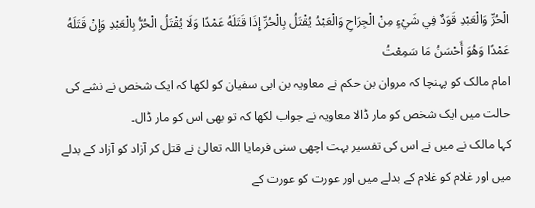الْحُرِّ وَالْعَبْدِ قَوَدٌ فِي شَيْءٍ مِنْ الْجِرَاحِ وَالْعَبْدُ يُقْتَلُ بِالْحُرِّ إِذَا قَتَلَهُ عَمْدًا وَلَا يُقْتَلُ الْحُرُّ بِالْعَبْدِ وَإِنْ قَتَلَهُ عَمْدًا وَهُوَ أَحْسَنُ مَا سَمِعْتُ
امام مالک کو پہنچا کہ مروان بن حکم نے معاویہ بن ابی سفیان کو لکھا کہ ایک شخص نے نشے کی حالت میں ایک شخص کو مار ڈالا معاویہ نے جواب لکھا کہ تو بھی اس کو مار ڈال۔
کہا مالک نے میں نے اس کی تفسیر بہت اچھی سنی فرمایا اللہ تعالیٰ نے قتل کر آزاد کو آزاد کے بدلے میں اور غلام کو غلام کے بدلے میں اور عورت کو عورت کے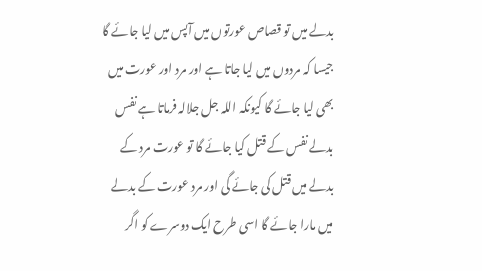بدلے میں تو قصاص عورتوں میں آپس میں لیا جائے گا جیسا کہ مردوں میں لیا جاتا ہے اور مرد اور عورت میں بھی لیا جائے گا کیونکہ اللہ جل جلالہ فرماتا ہے نفس بدلے نفس کے قتل کیا جائے گا تو عورت مرد کے بدلے میں قتل کی جائے گی اور مرد عورت کے بدلے میں مارا جائے گا اسی طرح ایک دوسرے کو اگر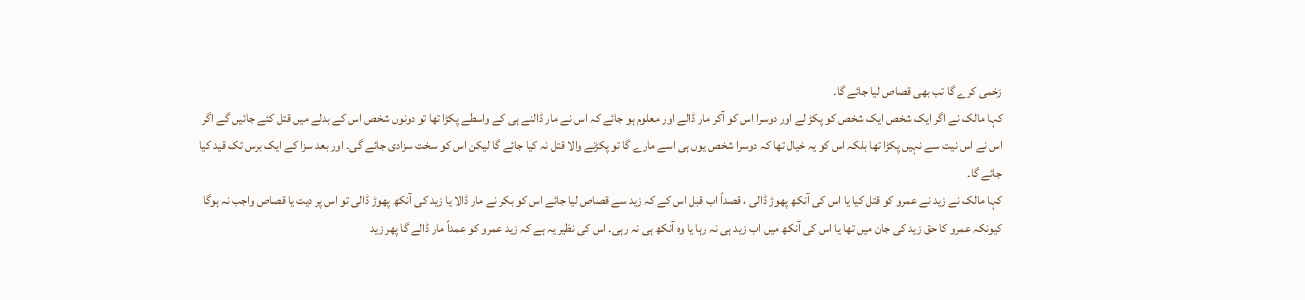زخمی کرے گا تب بھی قصاص لیا جائے گا۔
کہا مالک نے اگر ایک شخص ایک شخص کو پکڑ لے اور دوسرا اس کو آکر مار ڈالے اور معلوم ہو جائے کہ اس نے مار ڈالنے ہی کے واسطے پکڑا تھا تو دونوں شخص اس کے بدلے میں قتل کئے جائیں گے اگر اس نے اس نیت سے نہیں پکڑا تھا بلکہ اس کو یہ خیال تھا کہ دوسرا شخص یوں ہی اسے مارے گا تو پکڑنے والا قتل نہ کیا جائے گا لیکن اس کو سخت سزادی جائے گی۔ اور بعد سزا کے ایک برس تک قید کیا جائے گا۔
کہا مالک نے زید نے عمرو کو قتل کیا یا اس کی آنکھ پھوڑ ڈالی ، قصداً اب قبل اس کے کہ زید سے قصاص لیا جائے اس کو بکر نے مار ڈالا یا زید کی آنکھ پھوڑ ڈالی تو اس پر دیت یا قصاص واجب نہ ہوگا کیونکہ عمرو کا حق زید کی جان میں تھا یا اس کی آنکھ میں اب زید ہی نہ رہا یا وہ آنکھ ہی نہ رہی۔ اس کی نظیر یہ ہے کہ زید عمرو کو عمداً مار ڈالے گا پھر زید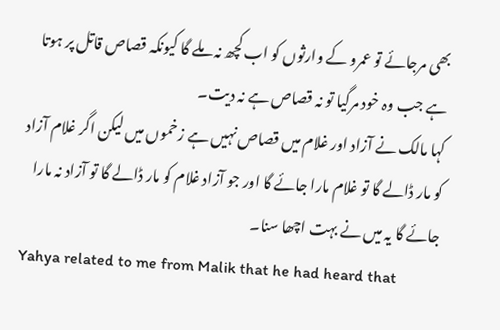بھی مرجائے تو عمرو کے وارثوں کو اب کچھ نہ ملے گا کیونکہ قصاص قاتل پر ہوتا ہے جب وہ خود مرگیا تو نہ قصاص ہے نہ دیت۔
کہا مالک نے آزاد اور غلام میں قصاص نہیں ہے زخموں میں لیکن اگر غلام آزاد کو مار ڈالے گا تو غلام مارا جائے گا اور جو آزاد غلام کو مار ڈالے گا تو آزاد نہ مارا جائے گا یہ میں نے بہت اچھا سنا۔
Yahya related to me from Malik that he had heard that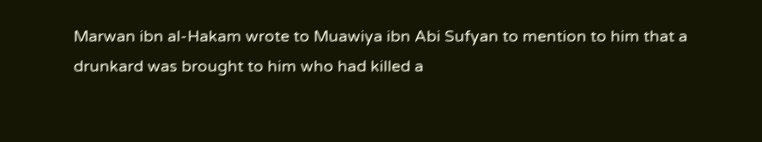Marwan ibn al-Hakam wrote to Muawiya ibn Abi Sufyan to mention to him that a drunkard was brought to him who had killed a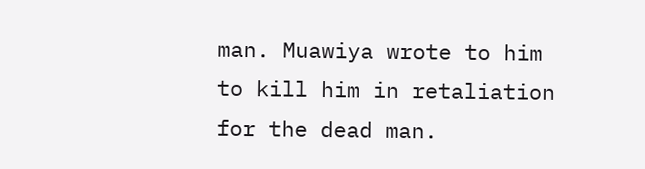man. Muawiya wrote to him to kill him in retaliation for the dead man.